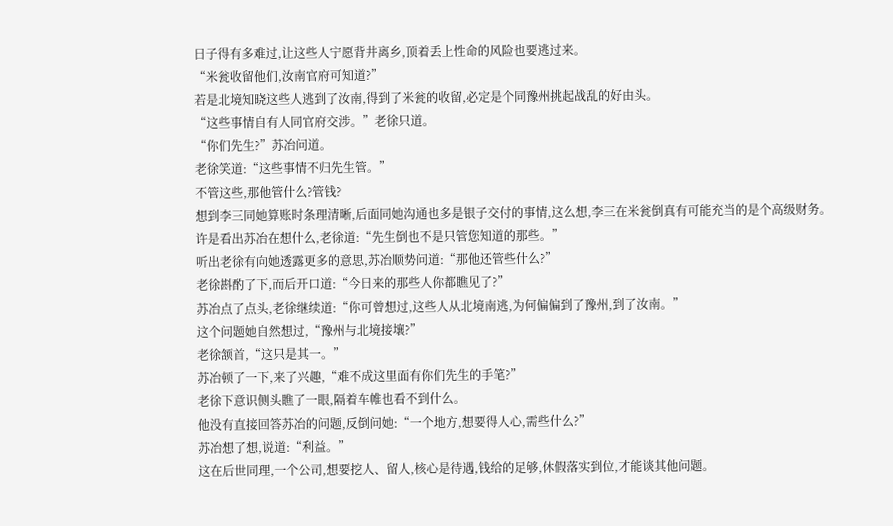日子得有多难过,让这些人宁愿背井离乡,顶着丢上性命的风险也要逃过来。
“米瓮收留他们,汝南官府可知道?”
若是北境知晓这些人逃到了汝南,得到了米瓮的收留,必定是个同豫州挑起战乱的好由头。
“这些事情自有人同官府交涉。”老徐只道。
“你们先生?”苏冶问道。
老徐笑道:“这些事情不归先生管。”
不管这些,那他管什么?管钱?
想到李三同她算账时条理清晰,后面同她沟通也多是银子交付的事情,这么想,李三在米瓮倒真有可能充当的是个高级财务。
许是看出苏冶在想什么,老徐道:“先生倒也不是只管您知道的那些。”
听出老徐有向她透露更多的意思,苏冶顺势问道:“那他还管些什么?”
老徐斟酌了下,而后开口道:“今日来的那些人你都瞧见了?”
苏冶点了点头,老徐继续道:“你可曾想过,这些人从北境南逃,为何偏偏到了豫州,到了汝南。”
这个问题她自然想过,“豫州与北境接壤?”
老徐颔首,“这只是其一。”
苏冶顿了一下,来了兴趣,“难不成这里面有你们先生的手笔?”
老徐下意识侧头瞧了一眼,隔着车帷也看不到什么。
他没有直接回答苏冶的问题,反倒问她:“一个地方,想要得人心,需些什么?”
苏冶想了想,说道:“利益。”
这在后世同理,一个公司,想要挖人、留人,核心是待遇,钱给的足够,休假落实到位,才能谈其他问题。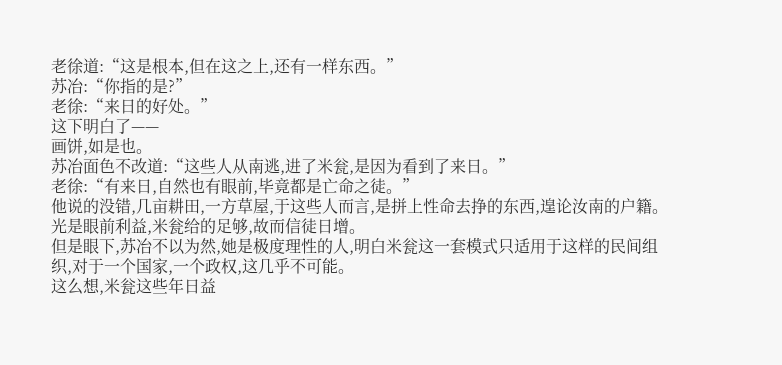老徐道:“这是根本,但在这之上,还有一样东西。”
苏冶:“你指的是?”
老徐:“来日的好处。”
这下明白了——
画饼,如是也。
苏冶面色不改道:“这些人从南逃,进了米瓮,是因为看到了来日。”
老徐:“有来日,自然也有眼前,毕竟都是亡命之徒。”
他说的没错,几亩耕田,一方草屋,于这些人而言,是拼上性命去挣的东西,遑论汝南的户籍。
光是眼前利益,米瓮给的足够,故而信徒日增。
但是眼下,苏冶不以为然,她是极度理性的人,明白米瓮这一套模式只适用于这样的民间组织,对于一个国家,一个政权,这几乎不可能。
这么想,米瓮这些年日益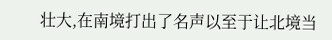壮大,在南境打出了名声以至于让北境当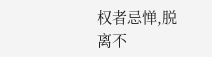权者忌惮,脱离不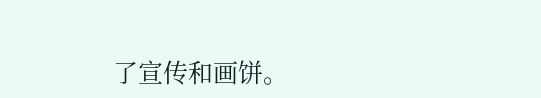了宣传和画饼。